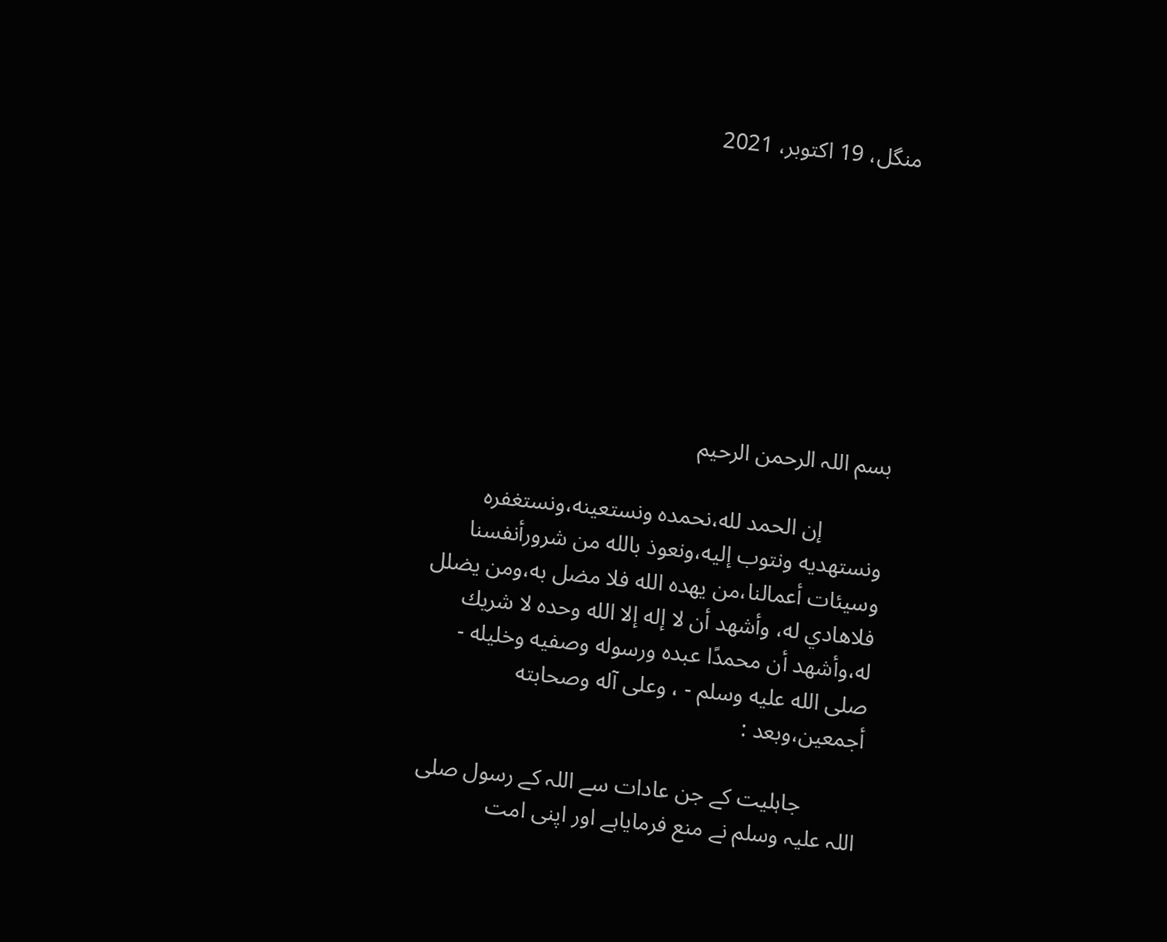منگل، 19 اکتوبر، 2021








بسم اللہ الرحمن الرحیم

           إن الحمد لله،نحمده ونستعينه،ونستغفره ونستهديه ونتوب إليه،ونعوذ بالله من شرورأنفسنا وسيئات أعمالنا،من يهده الله فلا مضل به،ومن يضلل فلاهادي له، وأشهد أن لا إله إلا الله وحده لا شريك له،وأشهد أن محمدًا عبده ورسوله وصفيه وخليله - صلى الله عليه وسلم - ، وعلى آله وصحابته أجمعين،وبعد :

          جاہلیت کے جن عادات سے اللہ کے رسول صلی اللہ علیہ وسلم نے منع فرمایاہے اور اپنی امت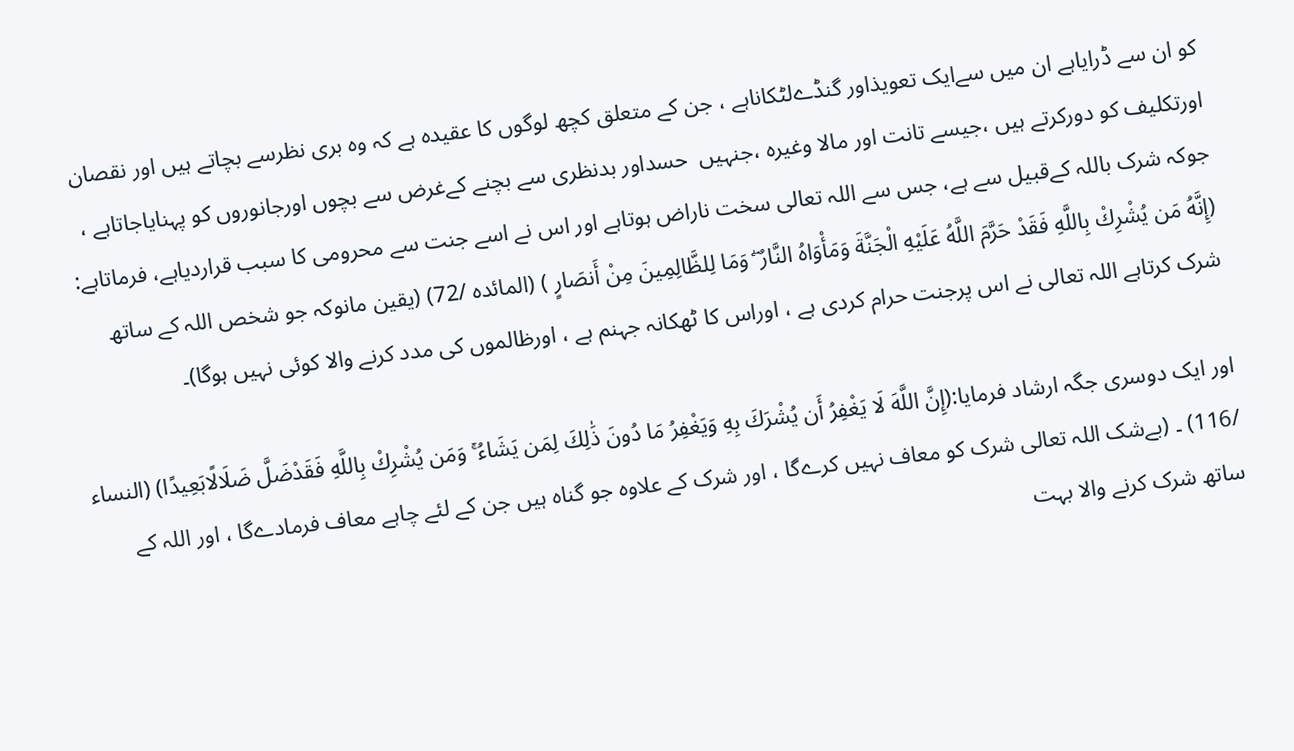کو ان سے ڈرایاہے ان میں سےایک تعویذاور گنڈےلٹکاناہے ، جن کے متعلق کچھ لوگوں کا عقیدہ ہے کہ وہ بری نظرسے بچاتے ہیں اور نقصان اورتکلیف کو دورکرتے ہیں ،جیسے تانت اور مالا وغیرہ ،جنہیں  حسداور بدنظری سے بچنے کےغرض سے بچوں اورجانوروں کو پہنایاجاتاہے ، جوکہ شرک باللہ کےقبیل سے ہے، جس سے اللہ تعالی سخت ناراض ہوتاہے اور اس نے اسے جنت سے محرومی کا سبب قراردیاہے، فرماتاہے: (إِنَّهُ مَن يُشْرِكْ بِاللَّهِ فَقَدْ حَرَّمَ اللَّهُ عَلَيْهِ الْجَنَّةَ وَمَأْوَاهُ النَّارُ ۖ وَمَا لِلظَّالِمِينَ مِنْ أَنصَارٍ ) (المائدہ /72) (یقین مانوکہ جو شخص اللہ کے ساتھ شرک کرتاہے اللہ تعالی نے اس پرجنت حرام کردی ہے ، اوراس کا ٹھکانہ جہنم ہے ، اورظالموں کی مدد کرنے والا کوئی نہیں ہوگا)۔

اور ایک دوسری جگہ ارشاد فرمایا:(إِنَّ اللَّهَ لَا يَغْفِرُ أَن يُشْرَكَ بِهِ وَيَغْفِرُ مَا دُونَ ذَٰلِكَ لِمَن يَشَاءُ ۚ وَمَن يُشْرِكْ بِاللَّهِ فَقَدْضَلَّ ضَلَالًابَعِيدًا) (النساء /116) ۔ (بےشک اللہ تعالی شرک کو معاف نہیں کرےگا ، اور شرک کے علاوہ جو گناہ ہیں جن کے لئے چاہے معاف فرمادےگا ، اور اللہ کے ساتھ شرک کرنے والا بہت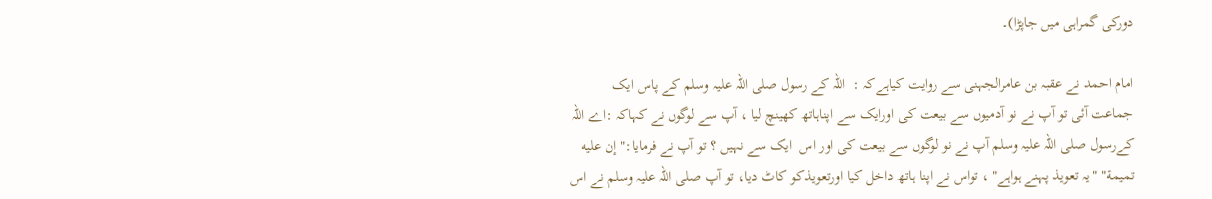دورکی گمراہی میں جاپڑا)۔

امام احمد نے عقبہ بن عامرالجہنی سے روایت کیاہےکہ :  اللہ کے رسول صلی اللہ علیہ وسلم کے پاس ایک جماعت آئی تو آپ نے نو آدمیوں سے بیعت کی اورایک سے اپناہاتھ کھینچ لیا ، آپ سے لوگوں نے کہاکہ :اے اللہ کےرسول صلی اللہ علیہ وسلم آپ نے نو لوگوں سے بیعت کی اور اس  ایک سے نہیں ؟ تو آپ نے فرمایا:" إن عليه تميمة" "یہ تعویذ پہنے ہواہے" ، تواس نے اپنا ہاتھ داخل کیا اورتعویذکو کاٹ دیا، تو آپ صلی اللہ علیہ وسلم نے اس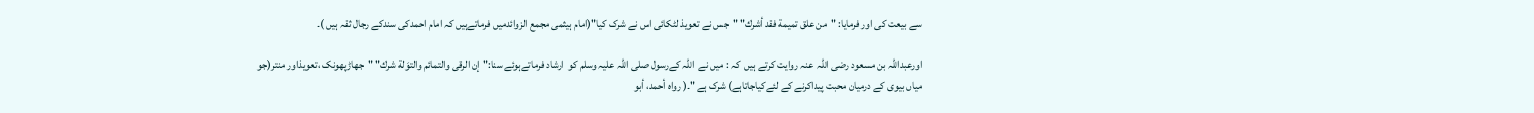سے بیعت کی اور فرمایا: "من علق تميمة فقد أشرك" "جس نے تعویذ لٹکائی اس نے شرک کیا"(امام ہیثمی مجمع الزوائدمیں فرماتےہیں کہ امام احمدکی سندکے رجال ثقہ ہیں )۔

اورعبداللہ بن مسعود رضی اللہ  عنہ روایت کرتے ہیں  کہ : میں نے  اللہ کےرسول صلی اللہ علیہ وسلم کو  ارشاد فرماتےہوئے سنا:"إن الرقى والتمائم والتوَلة شرك" "جھاڑپھونک ،تعویذاور منتر(جو میاں بیوی کے درمیان محبت پیداکرنے کے لئےکیاجاتاہے) شرک ہے "۔( رواه أحمد، أبو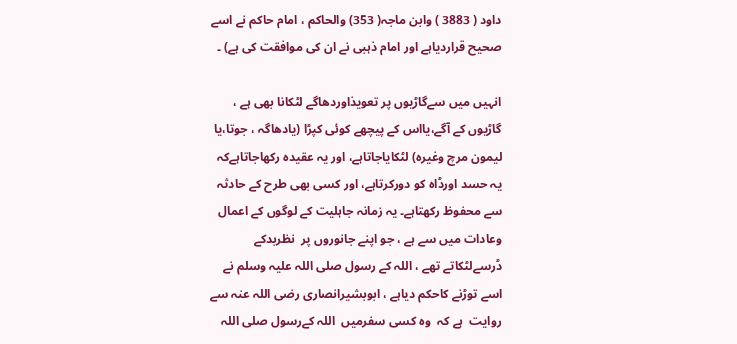داود ( 3883 ) وابن ماجہ( 353) والحاکم ، امام حاکم نے اسے صحیح قراردیاہے اور امام ذہبی نے ان کی موافقت کی ہے) ۔

انہیں میں سےگاڑیوں پر تعویذاوردھاگے لٹکانا بھی ہے ، گاڑیوں کے آگے،یااس کے پیچھے کوئی کپڑا (یادھاگہ ، جوتا،یا لیمون مرچ وغیرہ) لٹکایاجاتاہے، اور یہ عقیدہ رکھاجاتاہےکہ یہ حسد اورڈاہ کو دورکرتاہے، اور کسی بھی طرح کے حادثہ سے محفوظ رکھتاہے۔ یہ زمانہ جاہلیت کے لوگوں کے اعمال وعادات میں سے ہے ، جو اپنے جانوروں پر  نظربدکے ڈرسےلٹکاتے تھے ، اللہ کے رسول صلی اللہ علیہ وسلم نے اسے توڑنے کاحکم دیاہے ، ابوبشیرانصاری رضی اللہ عنہ سے روایت  ہے کہ  وہ کسی سفرمیں  اللہ کےرسول صلی اللہ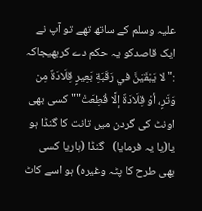علیہ وسلم کے ساتھ تھے تو آپ نے ایک قاصدکو یہ حکم دے کربھیجاکہ :" لا يَبْقَيَنَّ في رَقَبَةِ بَعِيرٍ قِلَادَةٌ مِن وَتَرٍ، أوْ قِلَادَةٌ إلَّا قُطِعَتْ"" کسی بھی  اونٹ کی گردن میں تانت کا گنڈا ہو یا(یا یہ فرمایا)   گنڈا (ہاریا کسی بھی طرح کا پٹہ وغیرہ) ہو اسے کاٹ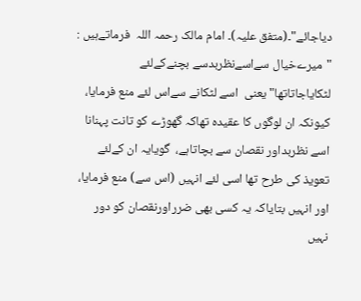دیاجائے"۔(متفق علیہ)۔ امام مالک رحمہ اللہ  فرماتےہیں : "میرےخیال سےاسےنظربدسے بچنےکےلئے لٹکایاجاتاتھا" یعنی  اسے لٹکانے سےاس لئے منع فرمایا، کیونکہ ان لوگوں کا عقیدہ تھاکہ گھوڑے کو تانت پہنانا اسے نظربداور نقصان سے بچاتاہے،  گویایہ ان کےلئے تعویذ کی طرح تھا اسی لئے انہیں (اس سے) منع فرمایا، اور انہیں بتایاکہ یہ کسی بھی ضرراورنقصان کو دور نہیں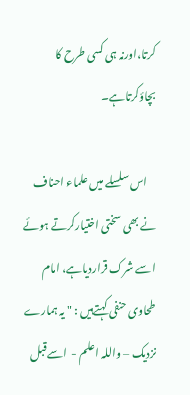کرتا،اورنہ ہی کسی طرح کا   بچاؤکرتاہے۔

    اس سلسلے میں علماء احناف نے بھی سختی اختیارکرتے ہوئے اسے شرک قراردیاہے، امام طحاوی حنفی کہتےہیں : " یہ ہمارے نزدیک – واللہ اعلم -  اسےقبل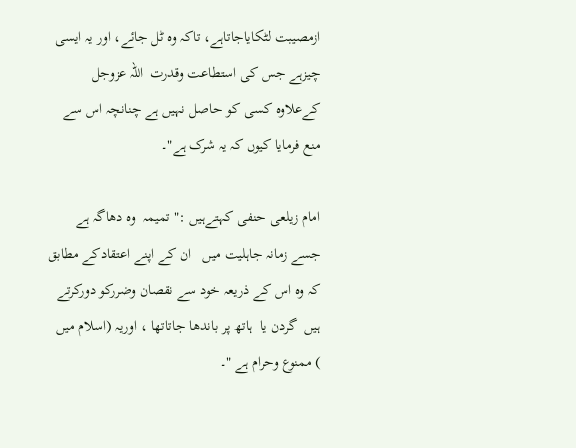ازمصیبت لٹکایاجاتاہے، تاکہ وہ ٹل جائے، اور یہ ایسی چیزہے جس کی استطاعت وقدرت  اللہ عزوجل کےعلاوہ کسی کو حاصل نہیں ہے چنانچہ اس سے منع فرمایا کیوں کہ یہ شرک ہے"۔

امام زیلعی حنفی کہتےہیں :" تمیمہ  وہ دھاگہ ہے جسے زمانہ جاہلیت میں   ان کے اپنے اعتقادکے مطابق کہ وہ اس کے ذریعہ خود سے نقصان وضررکو دورکرتے ہیں  گردن یا  ہاتھ پر باندھا جاتاتھا ، اوریہ (اسلام میں ) ممنوع وحرام ہے "۔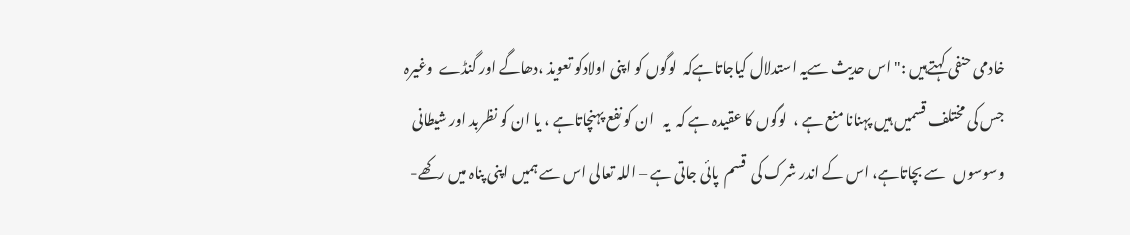خادمی حنفی کہتےہیں :" اس حدیث سےیہ استدلال کیاجاتاہےکہ  لوگوں کو اپنی اولادکو تعویذ ،دھاگے اور گنڈے  وغیرہ  جس کی مختلف قسمیں ہیں پہنانا منع ہے ،  لوگوں کا عقیدہ ہے کہ  یہ   ان کو نفع پہنچاتاہے ، یا ان کو نظربد اور شیطانی وسوسوں   سے بچاتاہے، اس کے اندر شرک کی  قسم  پائی جاتی ہے – اللہ تعالی اس سے ہمیں اپنی پناہ میں رکھے-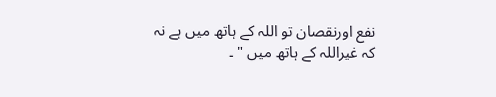نفع اورنقصان تو اللہ کے ہاتھ میں ہے نہ کہ غیراللہ کے ہاتھ میں " ۔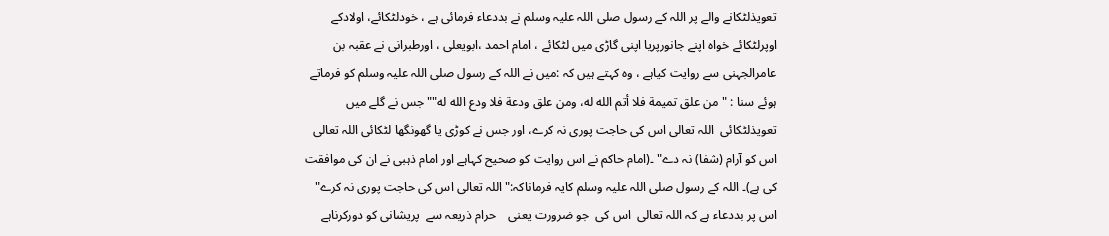تعویذلٹکانے والے پر اللہ کے رسول صلی اللہ علیہ وسلم نے بددعاء فرمائی ہے ، خودلٹکائے، اولادکے اوپرلٹکائے خواہ اپنے جانورپریا اپنی گاڑی میں لٹکائے ، امام احمد ،ابویعلی ، اورطبرانی نے عقبہ بن عامرالجہنی سے روایت کیاہے ، وہ کہتے ہیں کہ :میں نے اللہ کے رسول صلی اللہ علیہ وسلم کو فرماتے ہوئے سنا : " من علق تميمة فلا أتم الله له، ومن علق ودعة فلا ودع الله له"" جس نے گلے میں تعویذلٹکائی  اللہ تعالی اس کی حاجت پوری نہ کرے، اور جس نے کوڑی یا گھونگھا لٹکائی اللہ تعالی اس کو آرام (شفا) نہ دے" ۔(امام حاکم نے اس روایت کو صحیح کہاہے اور امام ذہبی نے ان کی موافقت کی ہے)۔ اللہ کے رسول صلی اللہ علیہ وسلم کایہ فرماناکہ:" اللہ تعالی اس کی حاجت پوری نہ کرے" اس پر بددعاء ہے کہ اللہ تعالی  اس کی  جو ضرورت یعنی    حرام ذریعہ سے  پریشانی کو دورکرناہے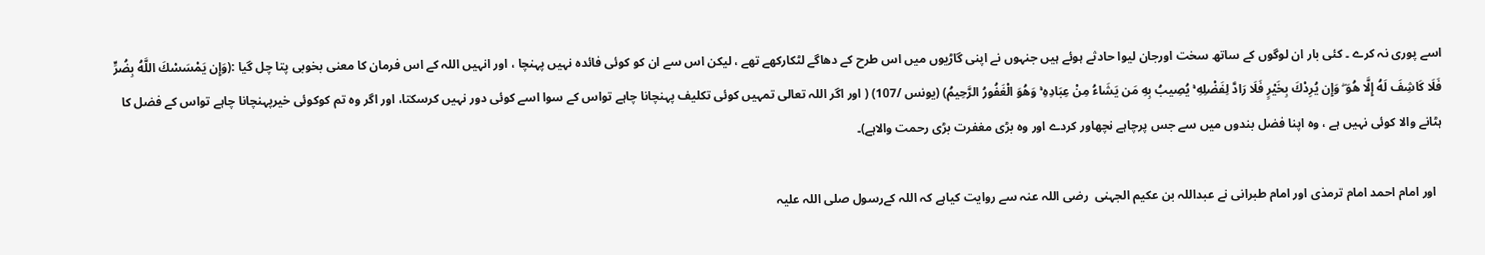اسے پوری نہ کرے ۔ کئی بار ان لوگوں کے ساتھ سخت اورجان لیوا حادثے ہوئے ہیں جنہوں نے اپنی گاڑیوں میں اس طرح کے دھاگے لٹکارکھے تھے ، لیکن اس سے ان کو کوئی فائدہ نہیں پہنچا ، اور انہیں اللہ کے اس فرمان کا معنی بخوبی پتا چل گیا :(وَإِن يَمْسَسْكَ اللَّهُ بِضُرٍّ فَلَا كَاشِفَ لَهُ إِلَّا هُوَ ۖ وَإِن يُرِدْكَ بِخَيْرٍ فَلَا رَادَّ لِفَضْلِهِ ۚ يُصِيبُ بِهِ مَن يَشَاءُ مِنْ عِبَادِهِ ۚ وَهُوَ الْغَفُورُ الرَّحِيمُ) (یونس /107) ( اور اگر اللہ تعالی تمہیں کوئی تکلیف پہنچانا چاہے تواس کے سوا اسے کوئی دور نہیں کرسکتا، اور اگر وہ تم کوکوئی خیرپہنچانا چاہے تواس کے فضل کا ہٹانے والا کوئی نہیں ہے ، وہ اپنا فضل بندوں میں سے جس پرچاہے نچھاور کردے اور وہ بڑی مغفرت بڑی رحمت والاہے)۔

  اور امام احمد امام ترمذی اور امام طبرانی نے عبداللہ بن عکیم الجہنی  رضی اللہ عنہ سے روایت کیاہے کہ اللہ کےرسول صلی اللہ علیہ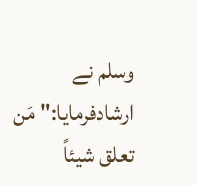وسلم نے ارشادفرمایا:" مَن تعلق شيئاً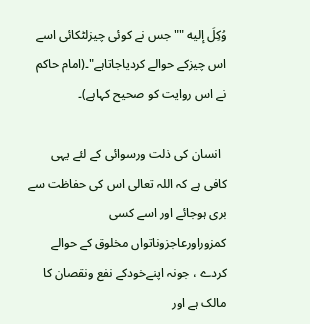وُكِلَ إليه "" جس نے کوئی چیزلٹکائی اسے اس چیزکے حوالے کردیاجاتاہے"۔(امام حاکم نے اس روایت کو صحیح کہاہے)۔

  انسان کی ذلت ورسوائی کے لئے یہی کافی ہے کہ اللہ تعالی اس کی حفاظت سے بری ہوجائے اور اسے کسی کمزوراورعاجزوناتواں مخلوق کے حوالے کردے ، جونہ اپنےخودکے نفع ونقصان کا مالک ہے اور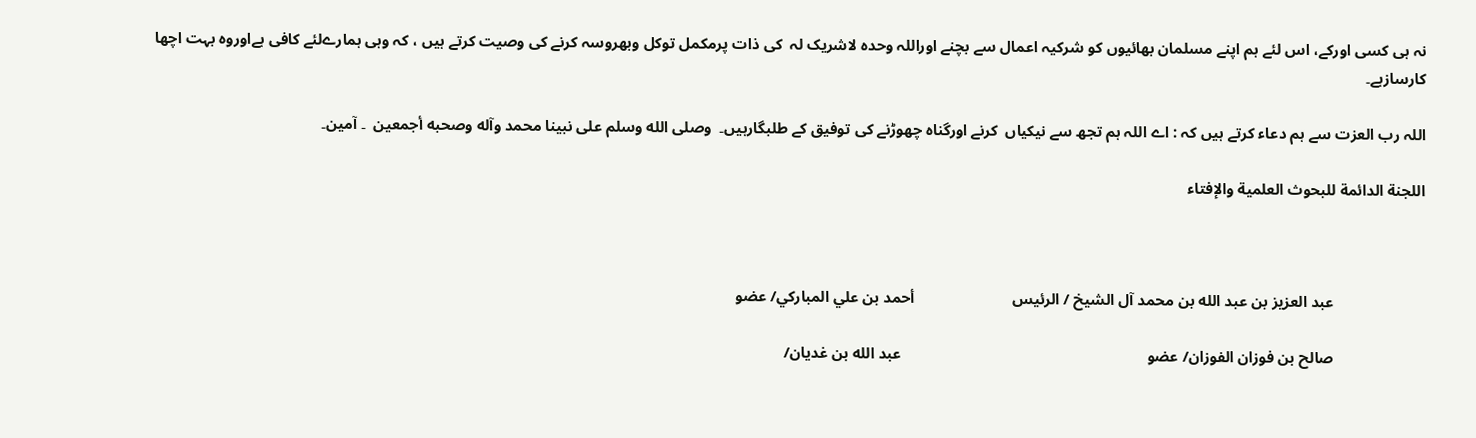نہ ہی کسی اورکے، اس لئے ہم اپنے مسلمان بھائیوں کو شرکیہ اعمال سے بچنے اوراللہ وحدہ لاشریک لہ  کی ذات پرمکمل توکل وبھروسہ کرنے کی وصیت کرتے ہیں ، کہ وہی ہمارےلئے کافی ہےاوروہ بہت اچھا کارسازہے۔

اللہ رب العزت سے ہم دعاء کرتے ہیں کہ : اے اللہ ہم تجھ سے نیکیاں  کرنے اورگناہ چھوڑنے کی توفیق کے طلبگارہیں۔  وصلى الله وسلم على نبينا محمد وآله وصحبه أجمعين  ۔ آمین۔

اللجنة الدائمة للبحوث العلمية والإفتاء



                       عبد العزيز بن عبد الله بن محمد آل الشيخ / الرئيس                         أحمد بن علي المباركي/ عضو

                       صالح بن فوزان الفوزان/ عضو                                                               عبد الله بن غديان/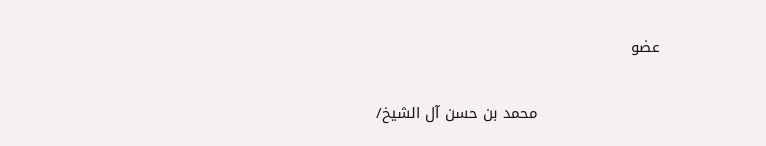عضو

                        محمد بن حسن آل الشيخ/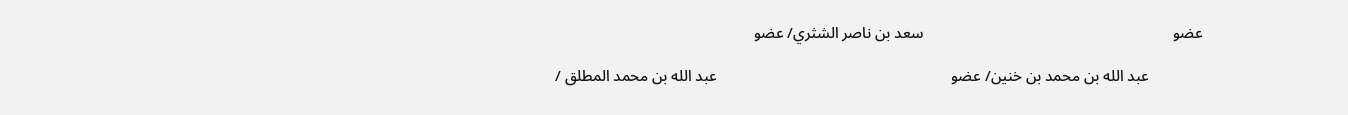عضو                                                                سعد بن ناصر الشثري/ عضو

              عبد الله بن محمد بن خنين/ عضو                                                            عبد الله بن محمد المطلق /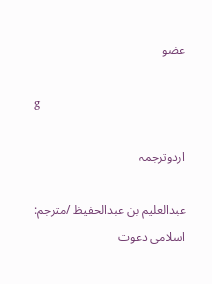عضو

g

اردوترجمہ

عبدالعلیم بن عبدالحفیظ /مترجم:  اسلامی دعوت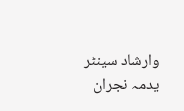وارشاد سینٹر یدمہ نجران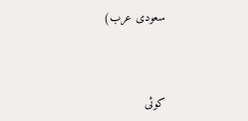سعودی عرب)



کوئی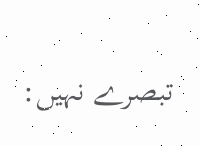تبصرے نہیں: